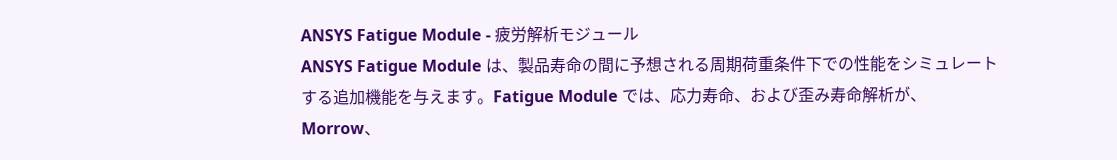ANSYS Fatigue Module - 疲労解析モジュール
ANSYS Fatigue Module は、製品寿命の間に予想される周期荷重条件下での性能をシミュレートする追加機能を与えます。Fatigue Module では、応力寿命、および歪み寿命解析が、Morrow、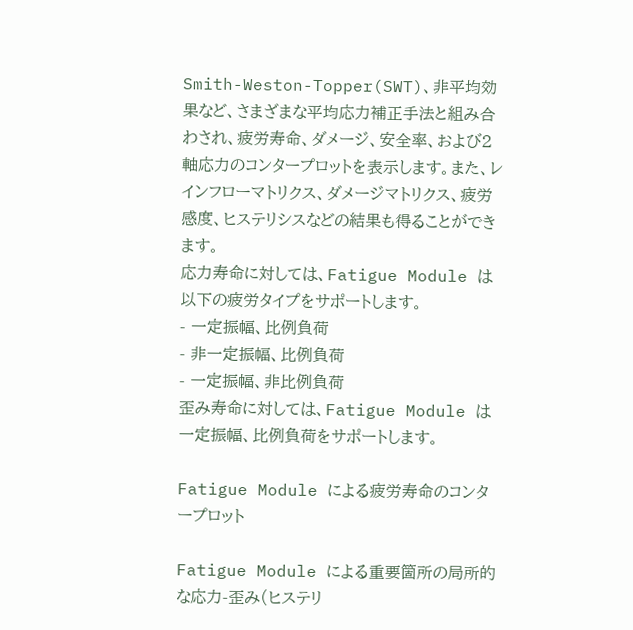Smith-Weston-Topper(SWT)、非平均効果など、さまざまな平均応力補正手法と組み合わされ、疲労寿命、ダメージ、安全率、および2軸応力のコンタープロットを表示します。また、レインフローマトリクス、ダメージマトリクス、疲労感度、ヒステリシスなどの結果も得ることができます。
応力寿命に対しては、Fatigue Module は以下の疲労タイプをサポートします。
- 一定振幅、比例負荷
- 非一定振幅、比例負荷
- 一定振幅、非比例負荷
歪み寿命に対しては、Fatigue Module は一定振幅、比例負荷をサポートします。

Fatigue Module による疲労寿命のコンタープロット

Fatigue Module による重要箇所の局所的な応力-歪み(ヒステリ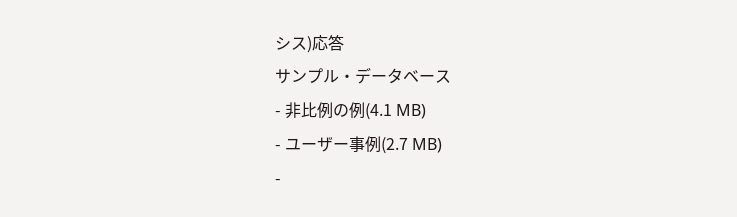シス)応答
サンプル・データベース
- 非比例の例(4.1 MB)
- ユーザー事例(2.7 MB)
-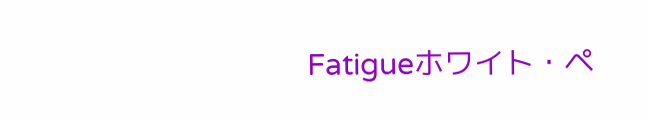Fatigueホワイト・ペ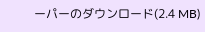ーパーのダウンロード(2.4 MB)